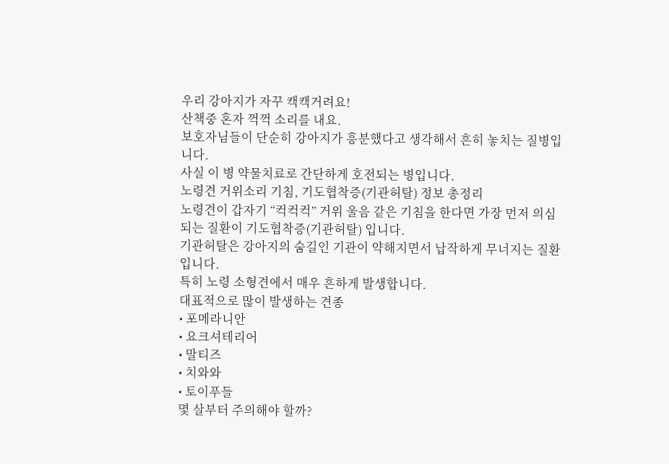우리 강아지가 자꾸 캑캑거려요!
산책중 혼자 꺽꺽 소리를 내요.
보호자님들이 단순히 강아지가 흥분했다고 생각해서 흔히 놓치는 질병입니다.
사실 이 병 약물치료로 간단하게 호전되는 병입니다.
노령견 거위소리 기침, 기도협착증(기관허탈) 정보 총정리
노령견이 갑자기 “컥컥컥” 거위 울음 같은 기침을 한다면 가장 먼저 의심되는 질환이 기도협착증(기관허탈) 입니다.
기관허탈은 강아지의 숨길인 기관이 약해지면서 납작하게 무너지는 질환입니다.
특히 노령 소형견에서 매우 흔하게 발생합니다.
대표적으로 많이 발생하는 견종
• 포메라니안
• 요크셔테리어
• 말티즈
• 치와와
• 토이푸들
몇 살부터 주의해야 할까?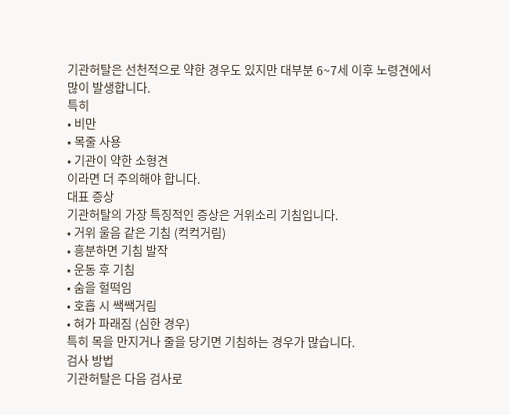기관허탈은 선천적으로 약한 경우도 있지만 대부분 6~7세 이후 노령견에서 많이 발생합니다.
특히
• 비만
• 목줄 사용
• 기관이 약한 소형견
이라면 더 주의해야 합니다.
대표 증상
기관허탈의 가장 특징적인 증상은 거위소리 기침입니다.
• 거위 울음 같은 기침 (컥컥거림)
• 흥분하면 기침 발작
• 운동 후 기침
• 숨을 헐떡임
• 호흡 시 쌕쌕거림
• 혀가 파래짐 (심한 경우)
특히 목을 만지거나 줄을 당기면 기침하는 경우가 많습니다.
검사 방법
기관허탈은 다음 검사로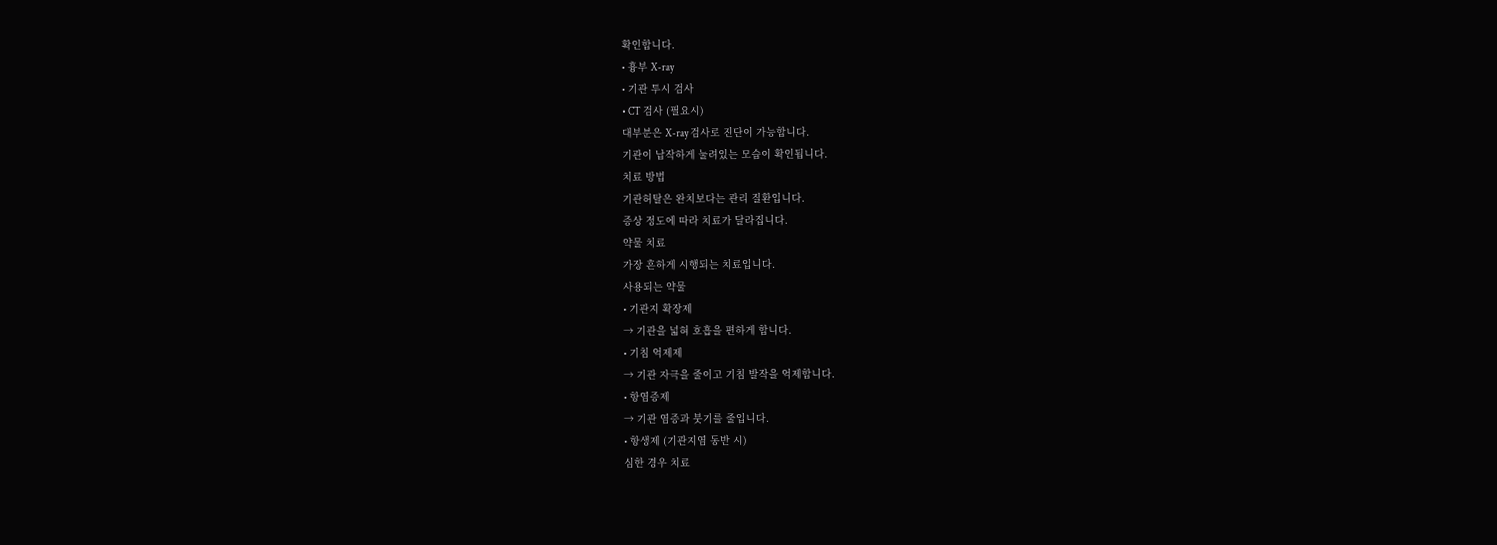확인합니다.
• 흉부 X-ray
• 기관 투시 검사
• CT 검사 (필요시)
대부분은 X-ray 검사로 진단이 가능합니다.
기관이 납작하게 눌려있는 모습이 확인됩니다.
치료 방법
기관허탈은 완치보다는 관리 질환입니다.
증상 정도에 따라 치료가 달라집니다.
약물 치료
가장 흔하게 시행되는 치료입니다.
사용되는 약물
• 기관지 확장제
→ 기관을 넓혀 호흡을 편하게 합니다.
• 기침 억제제
→ 기관 자극을 줄이고 기침 발작을 억제합니다.
• 항염증제
→ 기관 염증과 붓기를 줄입니다.
• 항생제 (기관지염 동반 시)
심한 경우 치료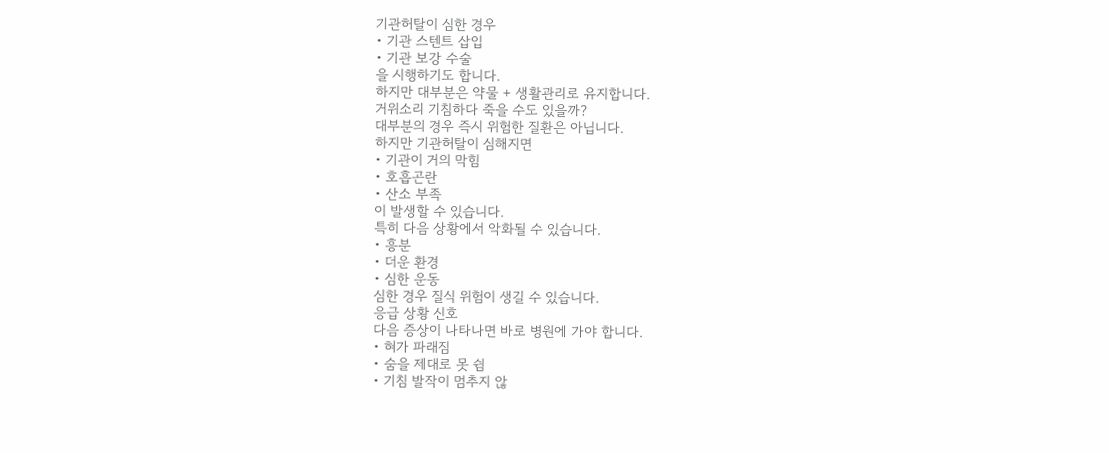기관허탈이 심한 경우
• 기관 스텐트 삽입
• 기관 보강 수술
을 시행하기도 합니다.
하지만 대부분은 약물 + 생활관리로 유지합니다.
거위소리 기침하다 죽을 수도 있을까?
대부분의 경우 즉시 위험한 질환은 아닙니다.
하지만 기관허탈이 심해지면
• 기관이 거의 막힘
• 호흡곤란
• 산소 부족
이 발생할 수 있습니다.
특히 다음 상황에서 악화될 수 있습니다.
• 흥분
• 더운 환경
• 심한 운동
심한 경우 질식 위험이 생길 수 있습니다.
응급 상황 신호
다음 증상이 나타나면 바로 병원에 가야 합니다.
• 혀가 파래짐
• 숨을 제대로 못 쉼
• 기침 발작이 멈추지 않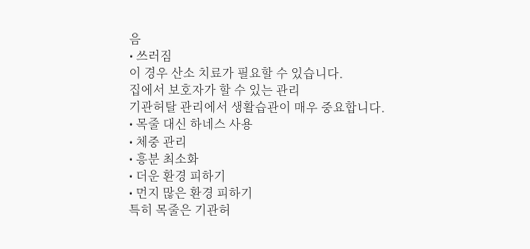음
• 쓰러짐
이 경우 산소 치료가 필요할 수 있습니다.
집에서 보호자가 할 수 있는 관리
기관허탈 관리에서 생활습관이 매우 중요합니다.
• 목줄 대신 하네스 사용
• 체중 관리
• 흥분 최소화
• 더운 환경 피하기
• 먼지 많은 환경 피하기
특히 목줄은 기관허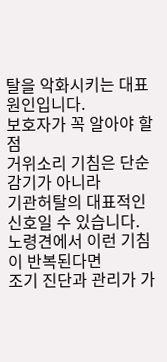탈을 악화시키는 대표 원인입니다.
보호자가 꼭 알아야 할 점
거위소리 기침은 단순 감기가 아니라
기관허탈의 대표적인 신호일 수 있습니다.
노령견에서 이런 기침이 반복된다면
조기 진단과 관리가 가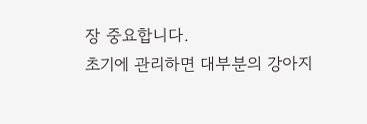장 중요합니다.
초기에 관리하면 대부분의 강아지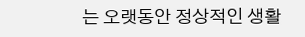는 오랫동안 정상적인 생활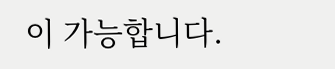이 가능합니다.